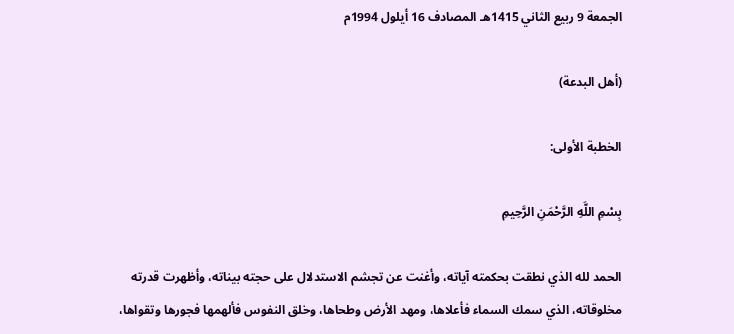الجمعة 9 ربيع الثاني 1415هـ المصادف 16 أيلول 1994م

(أهل البدعة)

الخطبة الأولى:

بِسْمِ اللَّهِ الرَّحْمَنِ الرَّحِيمِ

الحمد لله الذي نطقت بحكمته آياته، وأغنت عن تجشم الاستدلال على حجته بيناته، وأظهرت قدرته مخلوقاته، الذي سمك السماء فأعلاها، ومهد الأرض وطحاها، وخلق النفوس فألهمها فجورها وتقواها،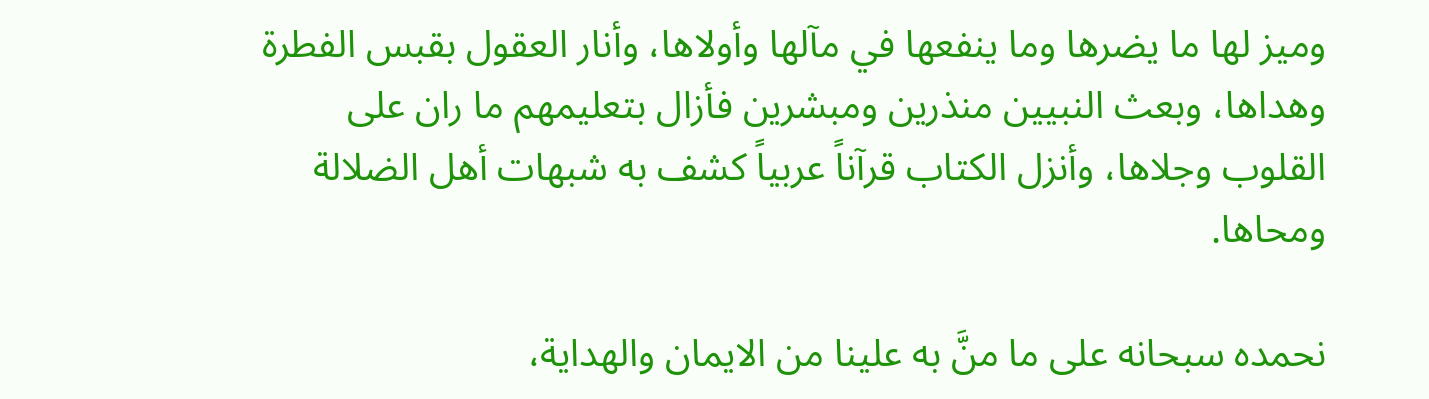وميز لها ما يضرها وما ينفعها في مآلها وأولاها، وأنار العقول بقبس الفطرة وهداها، وبعث النبيين منذرين ومبشرين فأزال بتعليمهم ما ران على القلوب وجلاها، وأنزل الكتاب قرآناً عربياً كشف به شبهات أهل الضلالة ومحاها.

نحمده سبحانه على ما منَّ به علينا من الايمان والهداية،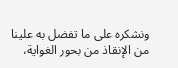ونشكره على ما تفضل به علينا من الإنقاذ من بحور الغواية،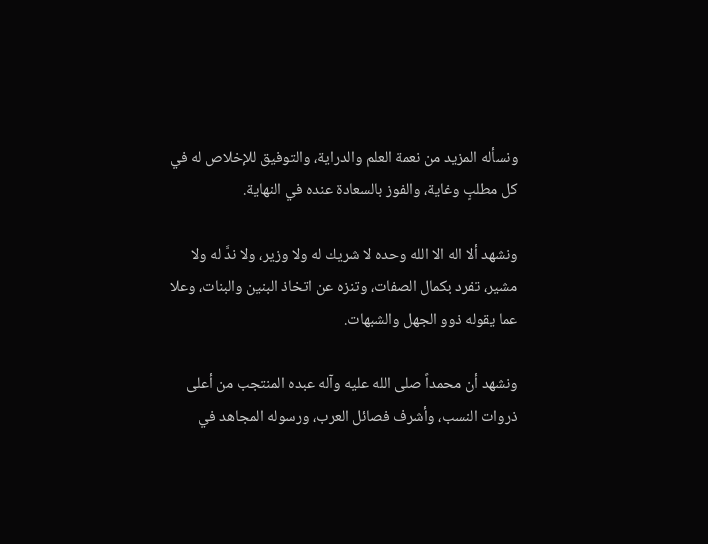ونسأله المزيد من نعمة العلم والدراية، والتوفيق للإخلاص له في كل مطلبٍ وغاية، والفوز بالسعادة عنده في النهاية.

ونشهد ألا اله الا الله وحده لا شريك له ولا وزير، ولا ندَّ له ولا مشير، تفرد بكمال الصفات، وتنزه عن اتخاذ البنين والبنات، وعلا عما يقوله ذوو الجهل والشبهات.

ونشهد أن محمداً صلى الله عليه وآله عبده المنتجب من أعلى ذروات النسب، وأشرف فصائل العرب، ورسوله المجاهد في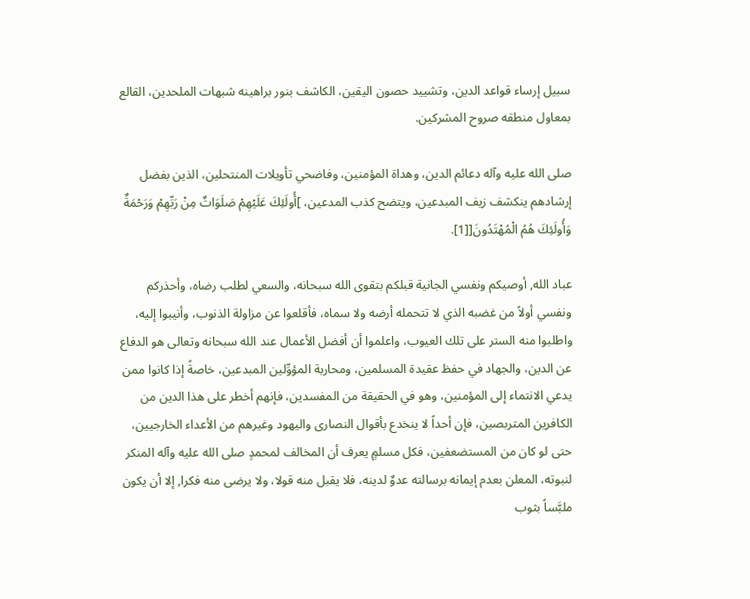سبيل إرساء قواعد الدين، وتشييد حصون اليقين، الكاشف بنور براهينه شبهات الملحدين، القالع بمعاول منطقه صروح المشركين.

صلى الله عليه وآله دعائم الدين، وهداة المؤمنين، وفاضحي تأويلات المنتحلين، الذين بفضل إرشادهم ينكشف زيف المبدعين، ويتضح كذب المدعين، ]أُولَئِكَ عَلَيْهِمْ صَلَوَاتٌ مِنْ رَبِّهِمْ وَرَحْمَةٌ وَأُولَئِكَ هُمُ الْمُهْتَدُونَ[[1].

عباد الله, أوصيكم ونفسي الجانية قبلكم بتقوى الله سبحانه، والسعي لطلب رضاه، وأحذركم ونفسي أولاً من غضبه الذي لا تتحمله أرضه ولا سماه، فأقلعوا عن مزاولة الذنوب، وأنيبوا إليه، واطلبوا منه الستر على تلك العيوب، واعلموا أن أفضل الأعمال عند الله سبحانه وتعالى هو الدفاع عن الدين، والجهاد في حفظ عقيدة المسلمين، ومحاربة المؤوِّلين المبدعين، خاصةً إذا كانوا ممن يدعي الانتماء إلى المؤمنين، وهو في الحقيقة من المفسدين، فإنهم أخطر على هذا الدين من الكافرين المتربصين، فإن أحداً لا ينخدع بأقوال النصارى واليهود وغيرهم من الأعداء الخارجيين، حتى لو كان من المستضعفين، فكل مسلمٍ يعرف أن المخالف لمحمدٍ صلى الله عليه وآله المنكر لنبوته، المعلن بعدم إيمانه برسالته عدوٌ لدينه، فلا يقبل منه قولا، ولا يرضى منه فكرا, إلا أن يكون ملبَّساً بثوب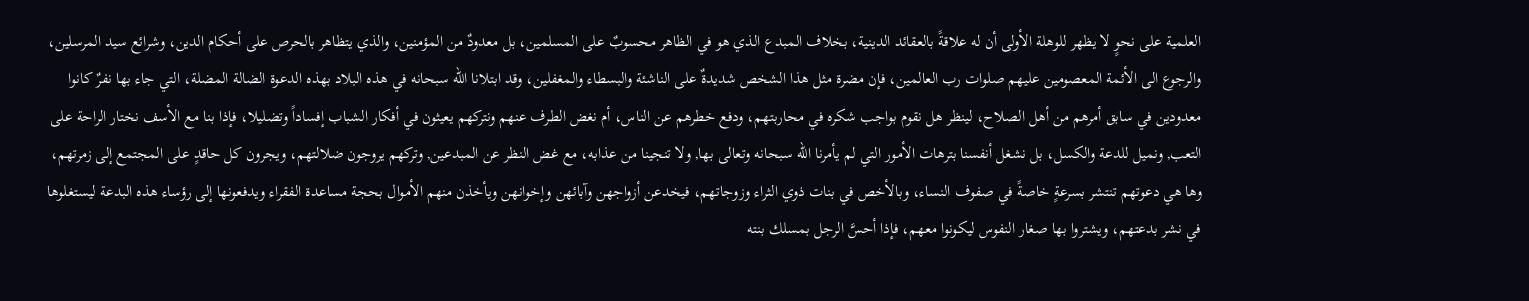العلمية على نحوٍ لا يظهر للوهلة الأولى أن له علاقةً بالعقائد الدينية، بخلاف المبدع الذي هو في الظاهر محسوبٌ على المسلمين، بل معدودٌ من المؤمنين، والذي يتظاهر بالحرص على أحكام الدين، وشرائع سيد المرسلين، والرجوع الى الأئمة المعصومين عليهم صلوات رب العالمين، فإن مضرة مثل هذا الشخص شديدةٌ على الناشئة والبسطاء والمغفلين، وقد ابتلانا الله سبحانه في هذه البلاد بهذه الدعوة الضالة المضلة، التي جاء بها نفرٌ كانوا معدودين في سابق أمرهم من أهل الصلاح، لينظر هل نقوم بواجب شكره في محاربتهم، ودفع خطرهم عن الناس، أم نغض الطرف عنهم ونتركهم يعيثون في أفكار الشباب إفساداً وتضليلا، فإذا بنا مع الأسف نختار الراحة على التعب, ونميل للدعة والكسل، بل نشغل أنفسنا بترهات الأمور التي لم يأمرنا الله سبحانه وتعالى بها, ولا تنجينا من عذابه، مع غض النظر عن المبدعين, وتركهم يروجون ضلالتهم، ويجرون كل حاقدٍ على المجتمع إلى زمرتهم، وها هي دعوتهم تنتشر بسرعةٍ خاصةً في صفوف النساء، وبالأخص في بنات ذوي الثراء وزوجاتهم، فيخدعن أزواجهن وآبائهن وإخوانهن ويأخذن منهم الأموال بحجة مساعدة الفقراء ويدفعونها إلى رؤساء هذه البدعة ليستغلوها في نشر بدعتهم، ويشتروا بها صغار النفوس ليكونوا معهم، فإذا أحسَّ الرجل بمسلك بنته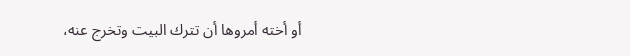أو أخته أمروها أن تترك البيت وتخرج عنه،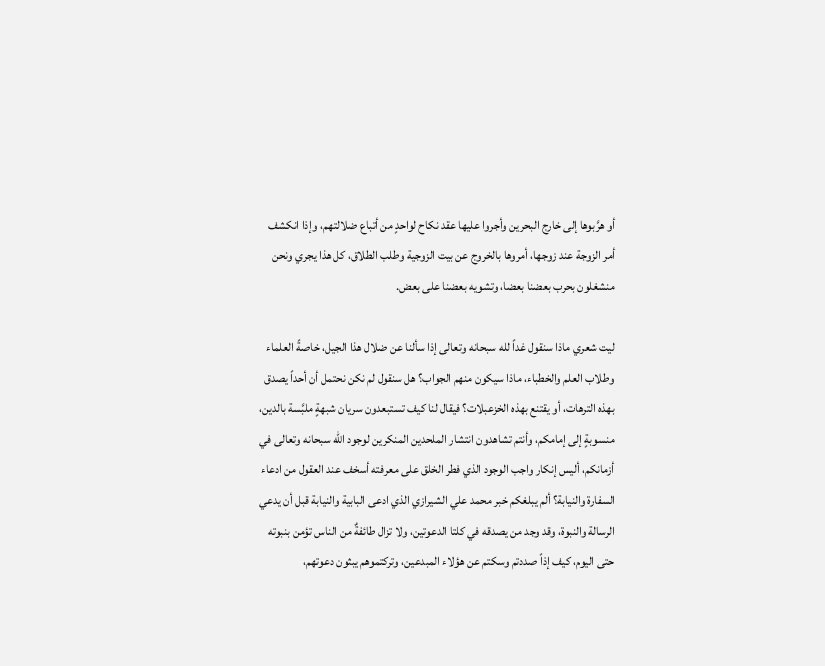أو هرَّبوها إلى خارج البحرين وأجروا عليها عقد نكاح لواحدٍ من أتباع ضلالتهم، وإذا انكشف أمر الزوجة عند زوجها، أمروها بالخروج عن بيت الزوجية وطلب الطلاق، كل هذا يجري ونحن منشغلون بحرب بعضنا بعضا، وتشويه بعضنا على بعض.

ليت شعري ماذا سنقول غداً لله سبحانه وتعالى إذا سألنا عن ضلال هذا الجيل، خاصةً العلماء وطلاب العلم والخطباء، ماذا سيكون منهم الجواب؟ هل سنقول لم نكن نحتمل أن أحداً يصدق بهذه الترهات، أو يقتنع بهذه الخزعبلات؟ فيقال لنا كيف تستبعدون سريان شبهةٍ ملبَّسة بالدين، منسوبةٍ إلى إمامكم، وأنتم تشاهدون انتشار الملحدين المنكرين لوجود الله سبحانه وتعالى في أزمانكم، أليس إنكار واجب الوجود الذي فطر الخلق على معرفته أسخف عند العقول من ادعاء السفارة والنيابة؟ ألم يبلغكم خبر محمد علي الشيرازي الذي ادعى البابية والنيابة قبل أن يدعي الرسالة والنبوة، وقد وجد من يصدقه في كلتا الدعوتين، ولا تزال طائفةٌ من الناس تؤمن بنبوته حتى اليوم، كيف إذاً صددتم وسكتم عن هؤلاء المبدعين، وتركتموهم يبثون دعوتهم،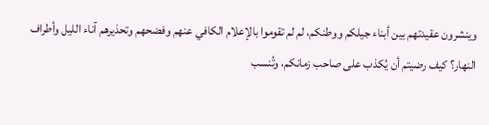وينشرون عقيدتهم بين أبناء جيلكم ووطنكم، لم لم تقوموا بالإعلام الكافي عنهم وفضحهم وتحذيرهم آناء الليل وأطراف النهار؟ كيف رضيتم أن يُكذب على صاحب زمانكم، وتُنسب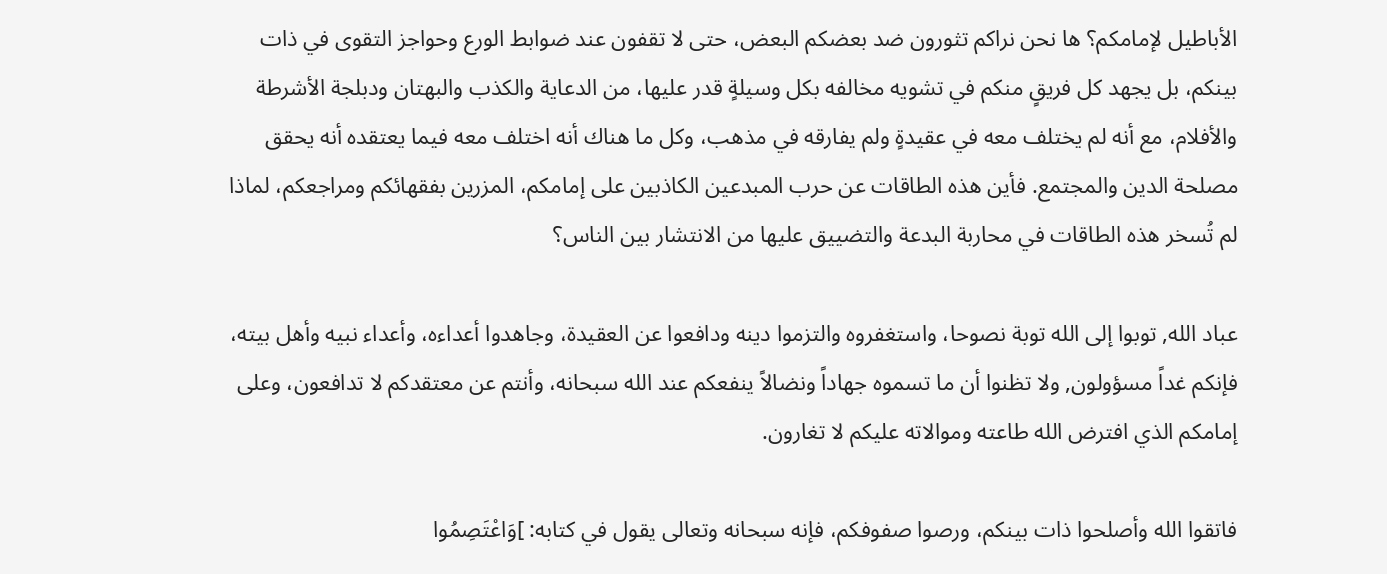الأباطيل لإمامكم؟ ها نحن نراكم تثورون ضد بعضكم البعض، حتى لا تقفون عند ضوابط الورع وحواجز التقوى في ذات بينكم، بل يجهد كل فريقٍ منكم في تشويه مخالفه بكل وسيلةٍ قدر عليها، من الدعاية والكذب والبهتان ودبلجة الأشرطة والأفلام، مع أنه لم يختلف معه في عقيدةٍ ولم يفارقه في مذهب، وكل ما هناك أنه اختلف معه فيما يعتقده أنه يحقق مصلحة الدين والمجتمع. فأين هذه الطاقات عن حرب المبدعين الكاذبين على إمامكم، المزرين بفقهائكم ومراجعكم، لماذا لم تُسخر هذه الطاقات في محاربة البدعة والتضييق عليها من الانتشار بين الناس؟

عباد الله, توبوا إلى الله توبة نصوحا، واستغفروه والتزموا دينه ودافعوا عن العقيدة، وجاهدوا أعداءه، وأعداء نبيه وأهل بيته، فإنكم غداً مسؤولون, ولا تظنوا أن ما تسموه جهاداً ونضالاً ينفعكم عند الله سبحانه، وأنتم عن معتقدكم لا تدافعون، وعلى إمامكم الذي افترض الله طاعته وموالاته عليكم لا تغارون.

فاتقوا الله وأصلحوا ذات بينكم، ورصوا صفوفكم، فإنه سبحانه وتعالى يقول في كتابه: ]وَاعْتَصِمُوا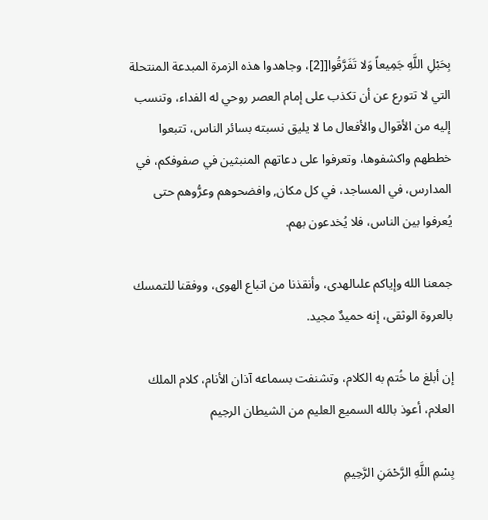بِحَبْلِ اللَّهِ جَمِيعاً وَلا تَفَرَّقُوا[[2]، وجاهدوا هذه الزمرة المبدعة المنتحلة التي لا تتورع عن أن تكذب على إمام العصر روحي له الفداء، وتنسب إليه من الأقوال والأفعال ما لا يليق نسبته بسائر الناس، تتبعوا خططهم واكشفوها، وتعرفوا على دعاتهم المنبثين في صفوفكم، في المدارس، في المساجد، في كل مكان, وافضحوهم وعرُّوهم حتى يُعرفوا بين الناس، فلا يُخدعون بهم.

جمعنا الله وإياكم علىالهدى، وأنقذنا من اتباع الهوى، ووفقنا للتمسك بالعروة الوثقى، إنه حميدٌ مجيد.

إن أبلغ ما خُتم به الكلام، وتشنفت بسماعه آذان الأنام، كلام الملك العلام، أعوذ بالله السميع العليم من الشيطان الرجيم

بِسْمِ اللَّهِ الرَّحْمَنِ الرَّحِيمِ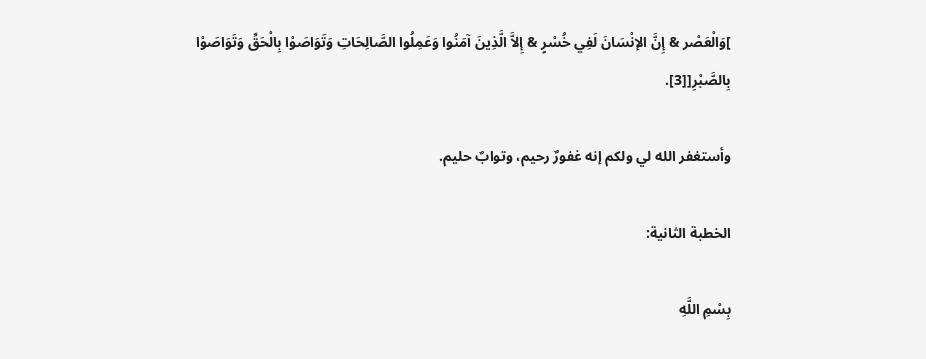]وَالْعَصْر & إِنَّ الإنْسَانَ لَفِي خُسْرٍ & إِلاَّ الَّذِينَ آمَنُوا وَعَمِلُوا الصَّالِحَاتِ وَتَوَاصَوْا بِالْحَقِّ وَتَوَاصَوْا بِالصَّبْرِ[[3].

وأستغفر الله لي ولكم إنه غفورٌ رحيم، وتوابٌ حليم.

الخطبة الثانية:

بِسْمِ اللَّهِ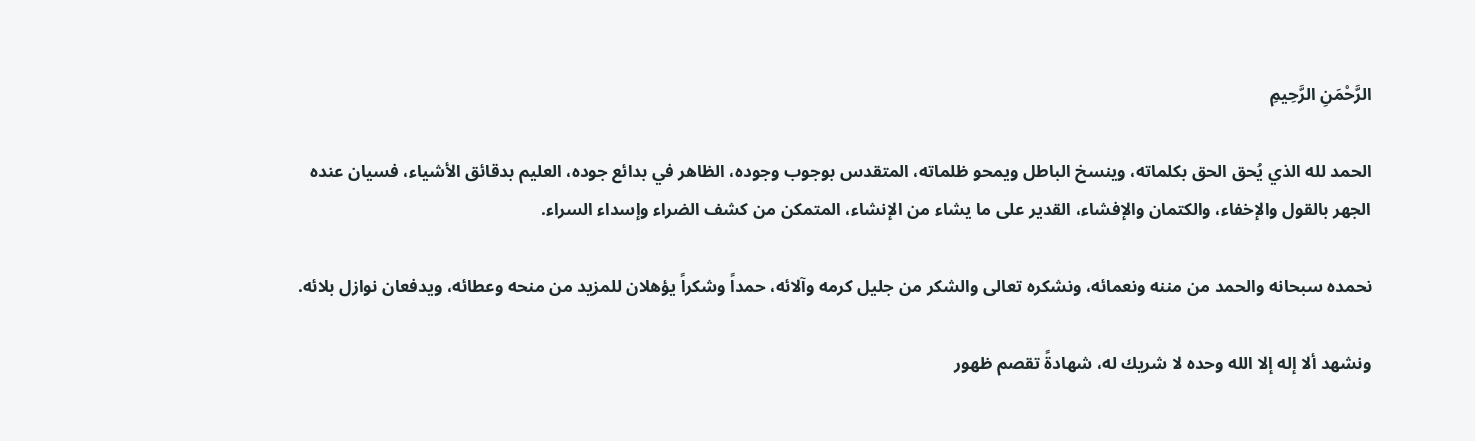الرَّحْمَنِ الرَّحِيمِ

الحمد لله الذي يُحق الحق بكلماته، وينسخ الباطل ويمحو ظلماته، المتقدس بوجوب وجوده، الظاهر في بدائع جوده، العليم بدقائق الأشياء، فسيان عنده الجهر بالقول والإخفاء، والكتمان والإفشاء، القدير على ما يشاء من الإنشاء، المتمكن من كشف الضراء وإسداء السراء.

نحمده سبحانه والحمد من مننه ونعمائه، ونشكره تعالى والشكر من جليل كرمه وآلائه، حمداً وشكراً يؤهلان للمزيد من منحه وعطائه، ويدفعان نوازل بلائه.

ونشهد ألا إله إلا الله وحده لا شريك له، شهادةً تقصم ظهور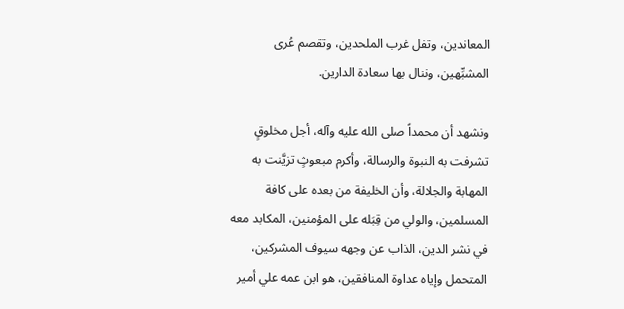المعاندين، وتفل غرب الملحدين، وتقصم عُرى المشبِّهين، وننال بها سعادة الدارين.

ونشهد أن محمداً صلى الله عليه وآله، أجل مخلوقٍ تشرفت به النبوة والرسالة، وأكرم مبعوثٍ تزيَّنت به المهابة والجلالة، وأن الخليفة من بعده على كافة المسلمين، والولي من قِبَله على المؤمنين، المكابد معه في نشر الدين، الذاب عن وجهه سيوف المشركين، المتحمل وإياه عداوة المنافقين، هو ابن عمه علي أمير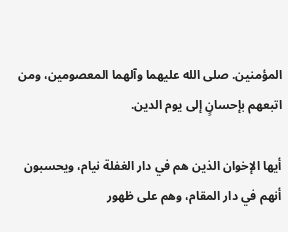المؤمنين. صلى الله عليهما وآلهما المعصومين، ومن اتبعهم بإحسانٍ إلى يوم الدين.

أيها الإخوان الذين هم في دار الغفلة نيام، ويحسبون أنهم في دار المقام، وهم على ظهور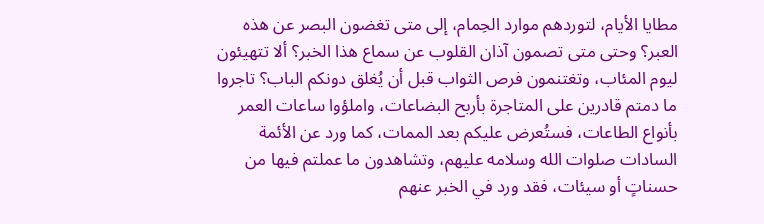مطايا الأيام، لتوردهم موارد الحِمام، إلى متى تغضون البصر عن هذه العبر؟ وحتى متى تصمون آذان القلوب عن سماع هذا الخبر؟ ألا تتهيئون ليوم المئاب، وتغتنمون فرص الثواب قبل أن يُغلق دونكم الباب؟ تاجروا ما دمتم قادرين على المتاجرة بأربح البضاعات، واملؤوا ساعات العمر بأنواع الطاعات، فستُعرض عليكم بعد الممات، كما ورد عن الأئمة السادات صلوات الله وسلامه عليهم، وتشاهدون ما عملتم فيها من حسناتٍ أو سيئات، فقد ورد في الخبر عنهم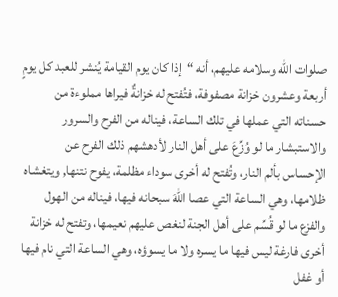صلوات الله وسلامه عليهم، أنه “إذا كان يوم القيامة يُنشر للعبد كل يومٍ أربعة وعشرون خزانة مصفوفة، فتُفتح له خزانةٌ فيراها مملوءة من حسناته التي عملها في تلك الساعة، فيناله من الفرح والسرور والاستبشار ما لو وُزِّعَ على أهل النار لأدهشهم ذلك الفرح عن الإحساس بألم النار، وتُفتح له أخرى سوداء مظلمة، يفوح نتنها, ويتغشاه ظلامها، وهي الساعة التي عصا اللهَ سبحانه فيها، فيناله من الهول والفزع ما لو قُسِّم على أهل الجنة لنغص عليهم نعيمها، وتفتح له خزانة أخرى فارغة ليس فيها ما يسره ولا ما يسوؤه، وهي الساعة التي نام فيها أو غفل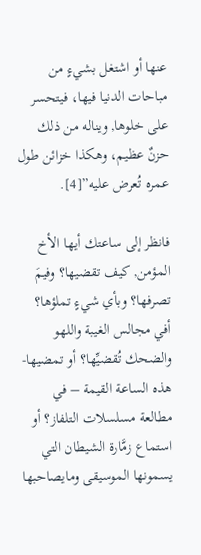عنها أو اشتغل بشيءٍ من مباحات الدنيا فيها، فيتحسر على خلوها, ويناله من ذلك حزنٌ عظيم، وهكذا خزائن طول عمره تُعرض عليه”[4].

فانظر إلى ساعتك أيها الأخ المؤمن, كيف تقضيها؟ وفيمَ تصرفها؟ وبأي شيءٍ تملؤها؟ أفي مجالس الغيبة واللهو والضحك تُقضيِّها؟ أو تمضيها- هذه الساعة القيمة – في مطالعة مسلسلات التلفاز؟ أو استماع زمَّارة الشيطان التي يسمونها الموسيقى ومايصاحبها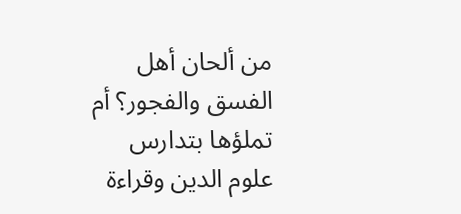من ألحان أهل الفسق والفجور؟ أم تملؤها بتدارس علوم الدين وقراءة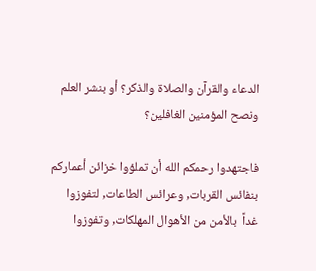الدعاء والقرآن والصلاة والذكر؟ أو بنشر العلم ونصح المؤمنين الغافلين؟

فاجتهدوا رحمكم الله أن تملؤوا خزائن أعماركم بنفائس القربات, وعرائس الطاعات, لتفوزوا غداً  بالأمن من الأهوال المهلكات, وتفوزوا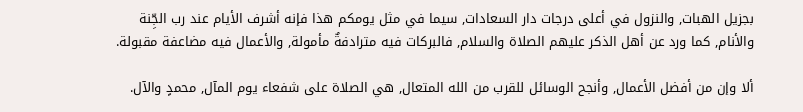بجزيل الهبات, والنزول في أعلى درجات دار السعادات, سيما في مثل يومكم هذا فإنه أشرف الأيام عند رب الجِّنة والأنام, كما ورد عن أهل الذكر عليهم الصلاة والسلام, فالبركات فيه مترادفةٌ مأمولة, والأعمال فيه مضاعفة مقبولة.

ألا وإن من أفضل الأعمال, وأنجح الوسائل للقرب من الله المتعال, هي الصلاة على شفعاء يوم المآل, محمدٍ والآل.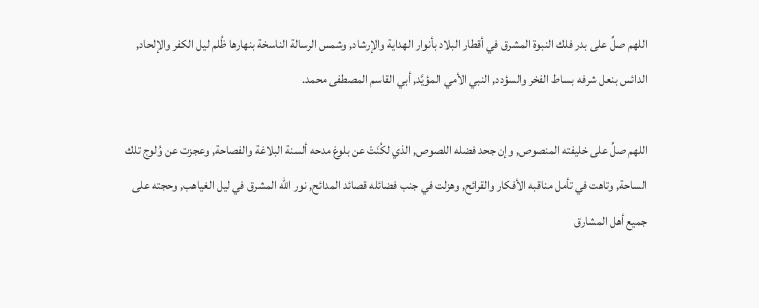اللهم صلِّ على بدر فلك النبوة المشرق في أقطار البلاد بأنوار الهداية والإرشاد, وشمس الرسالة الناسخة بنهارها ظُلم ليل الكفر والإلحاد, الدائس بنعل شرفه بساط الفخر والسؤدد, النبي الأمي المؤيَّد, أبي القاسم المصطفى محمد.

اللهم صلِّ على خليفته المنصوص, وإن جحد فضله اللصوص, الذي لكُنَتْ عن بلوغ مدحه ألسنة البلاغة والفصاحة, وعجزت عن وُلوج تلك الساحة, وتاهت في تأمل مناقبه الأفكار والقرائح, وهزلت في جنب فضائله قصائد المدائح, نور الله المشرق في ليل الغياهب, وحجته على جميع أهل المشارق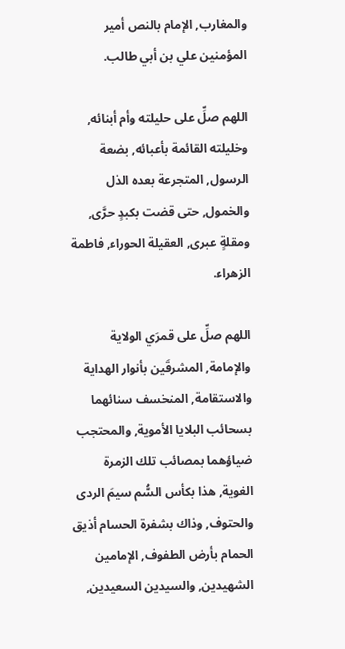والمغارب, الإمام بالنص أمير المؤمنين علي بن أبي طالب.

اللهم صلِّ على حليلته وأم أبنائه, وخليلته القائمة بأعبائه, بضعة الرسول, المتجرعة بعده الذل والخمول, حتى قضت بكبدٍ حرَّى, ومقلةٍ عبرى, العقيلة الحوراء, فاطمة الزهراء.

اللهم صلِّ على قمرَي الولاية والإمامة, المشرقَين بأنوار الهداية والاستقامة, المنخسف سنائهما بسحائب البلايا الأموية, والمحتجب ضياؤهما بمصائب تلك الزمرة الغوية, هذا بكأس السُّم سيمَ الردى والحتوف, وذاك بشفرة الحسام أذيق الحمام بأرض الطفوف, الإمامين الشهيدين, والسيدين السعيدين,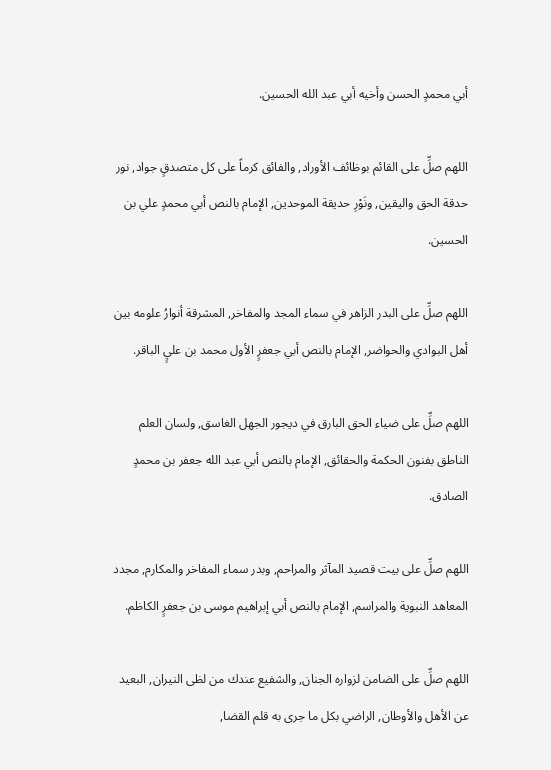أبي محمدٍ الحسن وأخيه أبي عبد الله الحسين.

اللهم صلِّ على القائم بوظائف الأوراد, والفائق كرماً على كل متصدقٍ جواد, نور حدقة الحق واليقين, ونَوْرِ حديقة الموحدين, الإمام بالنص أبي محمدٍ علي بن الحسين.

اللهم صلِّ على البدر الزاهر في سماء المجد والمفاخر, المشرقة أنوارُ علومه بين أهل البوادي والحواضر, الإمام بالنص أبي جعفرٍ الأول محمد بن عليٍ الباقر.

اللهم صلِّ على ضياء الحق البارق في ديجور الجهل الغاسق, ولسان العلم الناطق بفنون الحكمة والحقائق, الإمام بالنص أبي عبد الله جعفر بن محمدٍ الصادق.

اللهم صلِّ على بيت قصيد المآثر والمراحم, وبدر سماء المفاخر والمكارم, مجدد المعاهد النبوية والمراسم, الإمام بالنص أبي إبراهيم موسى بن جعفرٍ الكاظم.

اللهم صلِّ على الضامن لزواره الجنان, والشفيع عندك من لظى النيران, البعيد عن الأهل والأوطان, الراضي بكل ما جرى به قلم القضا,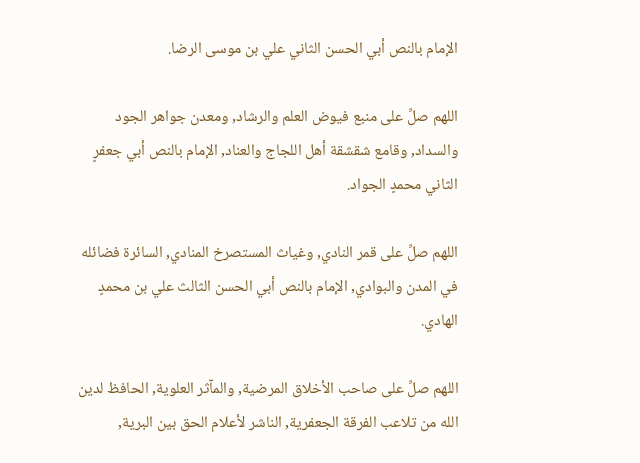الإمام بالنص أبي الحسن الثاني علي بن موسى الرضا.

اللهم صلِّ على منبع فيوض العلم والرشاد, ومعدن جواهر الجود والسداد, وقامع شقشقة أهل اللجاج والعناد, الإمام بالنص أبي جعفرٍ الثاني محمدٍ الجواد.

اللهم صلِّ على قمر النادي, وغياث المستصرخ المنادي, السائرة فضائله في المدن والبوادي, الإمام بالنص أبي الحسن الثالث علي بن محمدٍ الهادي.

اللهم صلِّ على صاحب الأخلاق المرضية, والمآثر العلوية, الحافظ لدين الله من تلاعب الفرقة الجعفرية, الناشر لأعلام الحق بين البرية,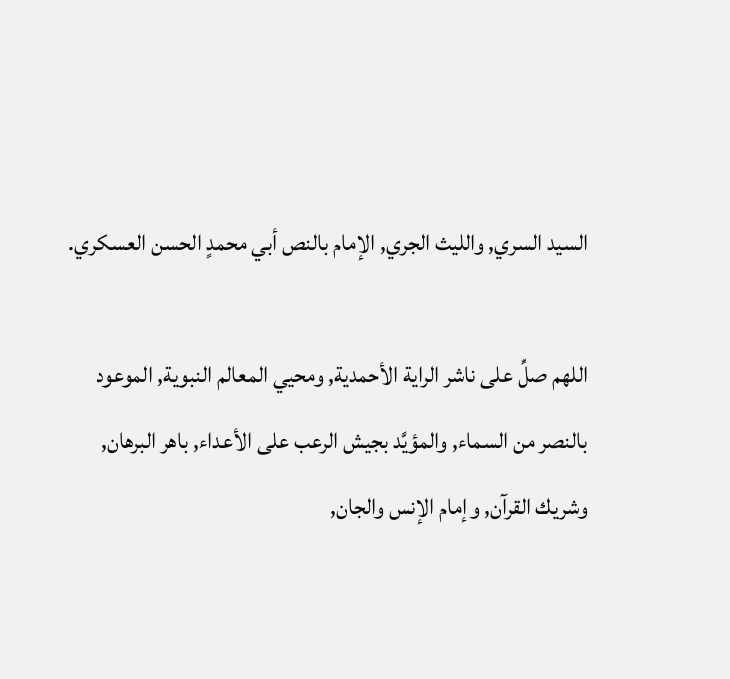السيد السري, والليث الجري, الإمام بالنص أبي محمدٍ الحسن العسكري.

اللهم صلِّ على ناشر الراية الأحمدية, ومحيي المعالم النبوية, الموعود بالنصر من السماء, والمؤيَّد بجيش الرعب على الأعداء, باهر البرهان, وشريك القرآن, وإمام الإنس والجان,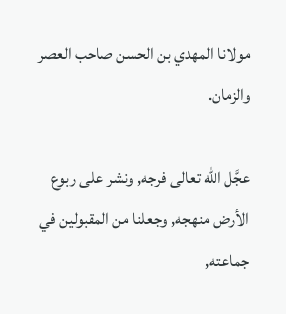مولانا المهدي بن الحسن صاحب العصر والزمان.

عجَّل الله تعالى فرجه, ونشر على ربوع الأرض منهجه, وجعلنا من المقبولين في جماعته,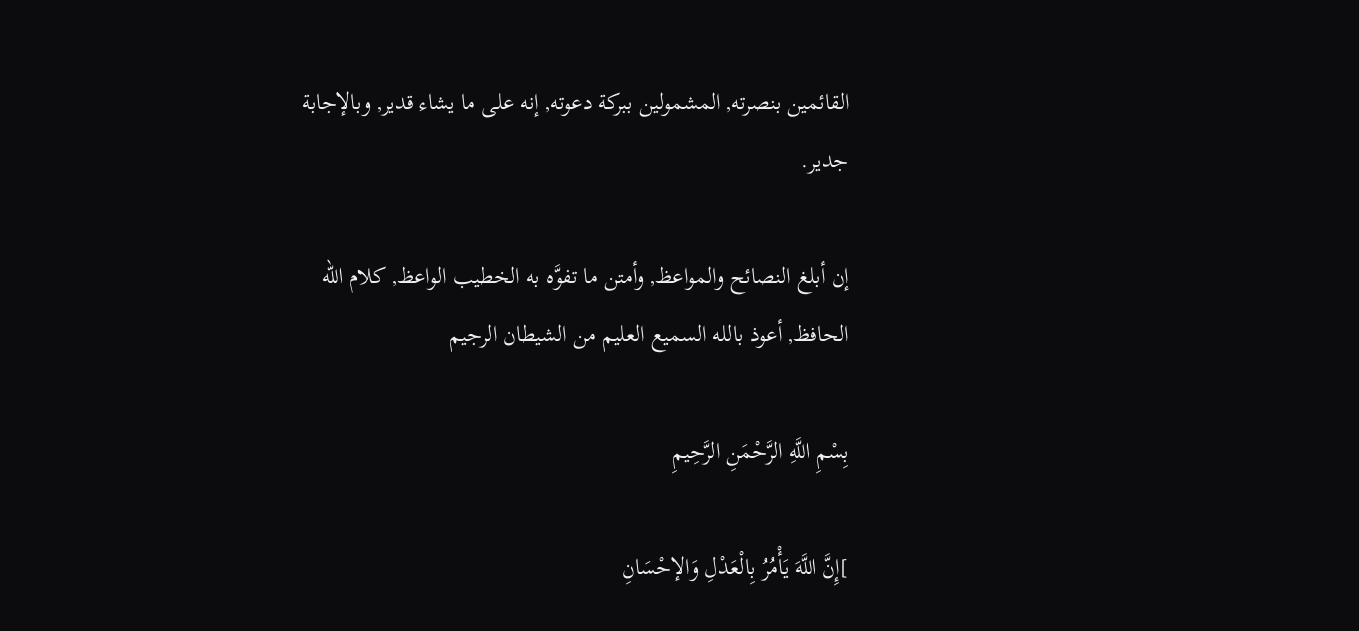القائمين بنصرته, المشمولين ببركة دعوته, إنه على ما يشاء قدير, وبالإجابة جدير.

إن أبلغ النصائح والمواعظ, وأمتن ما تفوَّه به الخطيب الواعظ, كلام الله الحافظ, أعوذ بالله السميع العليم من الشيطان الرجيم

بِسْمِ اللَّهِ الرَّحْمَنِ الرَّحِيمِ

]إِنَّ اللَّهَ يَأْمُرُ بِالْعَدْلِ وَالإحْسَانِ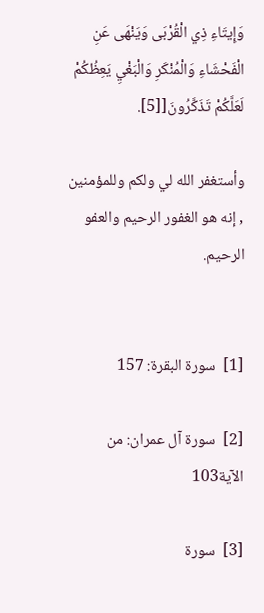وَإِيتَاءِ ذِي الْقُرْبَى وَيَنْهَى عَنِ الْفَحْشَاءِ وَالْمُنْكَرِ وَالْبَغْيِ يَعِظُكُمْ لَعَلَّكُمْ تَذَكَّرُونَ[[5].

وأستغفر الله لي ولكم وللمؤمنين , إنه هو الغفور الرحيم والعفو الرحيم.


[1]  سورة البقرة: 157

[2]  سورة آل عمران: من الآية103

[3]  سورة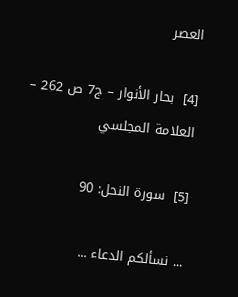العصر

[4]  بحار الأنوار – ج7 ص 262 – العلامة المجلسي

[5]  سورة النحل: 90

... نسألكم الدعاء ...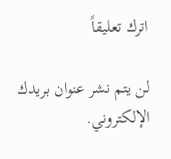اترك تعليقاً

لن يتم نشر عنوان بريدك الإلكتروني.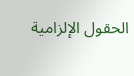الحقول الإلزامية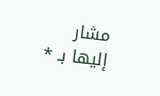مشار إليها بـ *